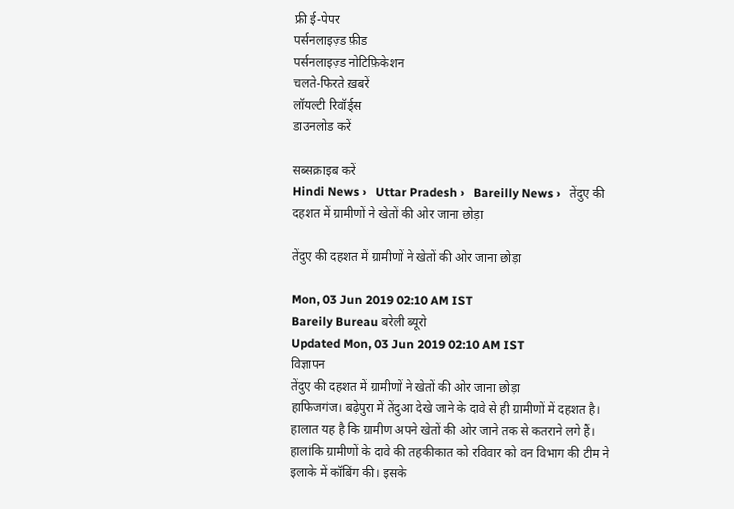फ्री ई-पेपर
पर्सनलाइज़्ड फ़ीड
पर्सनलाइज़्ड नोटिफ़िकेशन
चलते-फिरते ख़बरें
लॉयल्टी रिवॉर्ड्स
डाउनलोड करें

सब्सक्राइब करें
Hindi News ›   Uttar Pradesh ›   Bareilly News ›   तेंदुए की दहशत में ग्रामीणों ने खेतों की ओर जाना छोड़ा

तेंदुए की दहशत में ग्रामीणों ने खेतों की ओर जाना छोड़ा

Mon, 03 Jun 2019 02:10 AM IST
Bareily Bureau बरेली ब्यूरो
Updated Mon, 03 Jun 2019 02:10 AM IST
विज्ञापन
तेंदुए की दहशत में ग्रामीणों ने खेतों की ओर जाना छोड़ा
हाफिजगंज। बढ़ेपुरा में तेंदुआ देखे जाने के दावे से ही ग्रामीणों में दहशत है। हालात यह है कि ग्रामीण अपने खेतों की ओर जाने तक से कतराने लगे हैं। हालांकि ग्रामीणों के दावे की तहकीकात को रविवार को वन विभाग की टीम ने इलाके में कॉबिंग की। इसके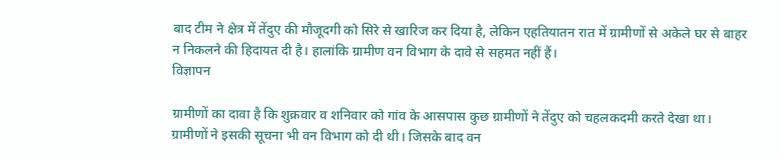बाद टीम ने क्षेत्र में तेंदुए की मौजूदगी को सिरे से खारिज कर दिया है, लेकिन एहतियातन रात में ग्रामीणों से अकेले घर से बाहर न निकलने की हिदायत दी है। हालांकि ग्रामीण वन विभाग के दावे से सहमत नहीं हैं।
विज्ञापन

ग्रामीणों का दावा है कि शुक्रवार व शनिवार को गांव के आसपास कुछ ग्रामीणों ने तेंदुए को चहलकदमी करते देखा था। ग्रामीणों ने इसकी सूचना भी वन विभाग को दी थी। जिसके बाद वन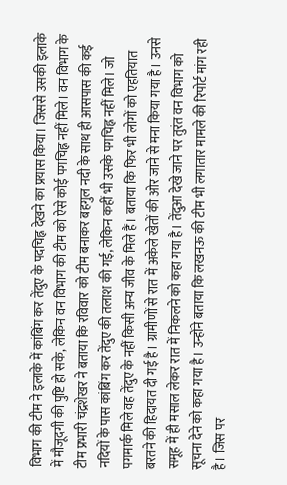विभाग की टीम ने इलाके में कांबिंग कर तेंदुए के पदचिह्न देखने का प्रयास किया। जिससे उसकी इलाके में मौजूदगी की पुष्टि हो सके, लेकिन वन विभाग की टीम को ऐसे कोई पगचिह्न नहीं मिले। वन विभाग के टीम प्रभारी चंद्रशेखर ने बताया कि रविवार को टीम बनाकर बहगुल नदी के साथ ही आसपास की कई नदियों के पास कांबिंग कर तेंदुए की तलाश की गई, लेकिन कहीं भी उसके पगचिह्न नहीं मिले। जो पगमार्क मिले वह तेंदुए के नहीं किसी अन्य जीव के मिले हैं। बताया कि फिर भी लोगों को एहतियात बरतने की हिदायत दी गई है। ग्रामीणों से रात में अकेले खेतों की ओर जाने से मना किया गया है। उनसे समूह में ही मसाल लेकर रात में निकलने को कहा गया है। तेंदुआ देखे जाने पर तुरंत वन विभाग को सूचना देने को कहा गया है। उन्होंने बताया कि लखनऊ की टीम भी लगातार मामले की रिपोर्ट मांग रही है। जिस पर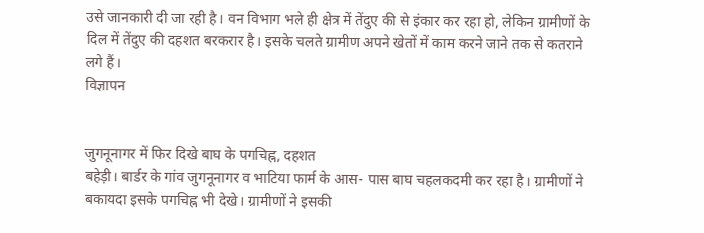उसे जानकारी दी जा रही है। वन विभाग भले ही क्षेत्र में तेंदुए की से इंकार कर रहा हो, लेकिन ग्रामीणों के दिल में तेंदुए की दहशत बरकरार है। इसके चलते ग्रामीण अपने खेतों में काम करने जाने तक से कतराने लगे हैं।
विज्ञापन


जुगनूनागर में फिर दिखे बाघ के पगचिह्न, दहशत
बहेड़ी। बार्डर के गांव जुगनूनागर व भाटिया फार्म के आस- पास बाघ चहलकदमी कर रहा है। ग्रामीणों ने बकायदा इसके पगचिह्न भी देखे। ग्रामीणों ने इसकी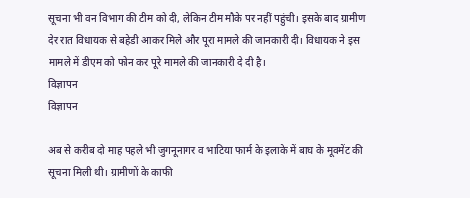सूचना भी वन विभाग की टीम को दी, लेकिन टीम मौके पर नहीं पहुंची। इसके बाद ग्रामीण देर रात विधायक से बहेडी आकर मिले और पूरा मामले की जानकारी दी। विधायक ने इस मामले में डीएम को फोन कर पूरे मामले की जानकारी दे दी है।
विज्ञापन
विज्ञापन

अब से करीब दो माह पहले भी जुगनूनागर व भाटिया फार्म के इलाके में बाघ के मूवमेंट की सूचना मिली थी। ग्रामीणों के काफी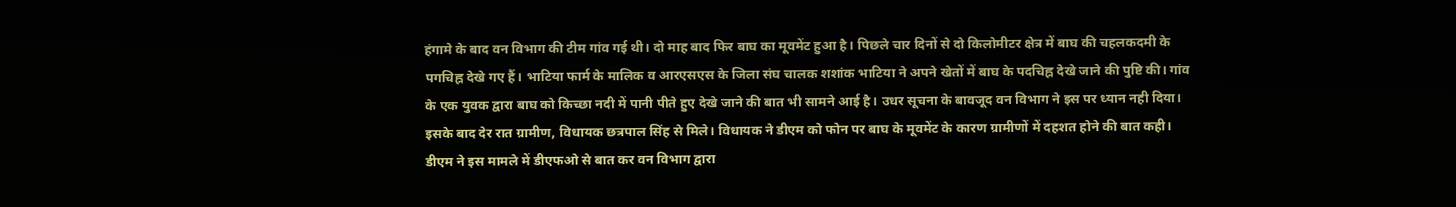हंगामे के बाद वन विभाग की टीम गांव गई थी। दो माह बाद फिर बाघ का मूवमेंट हुआ है। पिछले चार दिनों से दो किलोमीटर क्षेत्र में बाघ की चहलकदमी के पगचिह्न देखे गए हैं। भाटिया फार्म के मालिक व आरएसएस के जिला संघ चालक शशांक भाटिया ने अपने खेतों में बाघ के पदचिह्न देखे जाने की पुष्टि की। गांव के एक युवक द्वारा बाघ को किच्छा नदी में पानी पीते हुए देखे जाने की बात भी सामने आई है। उधर सूचना के बावजूद वन विभाग ने इस पर ध्यान नही दिया। इसके बाद देर रात ग्रामीण, विधायक छत्रपाल सिंह से मिले। विधायक ने डीएम को फोन पर बाघ के मूवमेंट के कारण ग्रामीणों में दहशत होने की बात कही। डीएम ने इस मामले में डीएफओ से बात कर वन विभाग द्वारा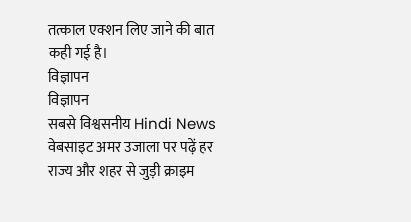तत्काल एक्शन लिए जाने की बात कही गई है।
विज्ञापन
विज्ञापन
सबसे विश्वसनीय Hindi News वेबसाइट अमर उजाला पर पढ़ें हर राज्य और शहर से जुड़ी क्राइम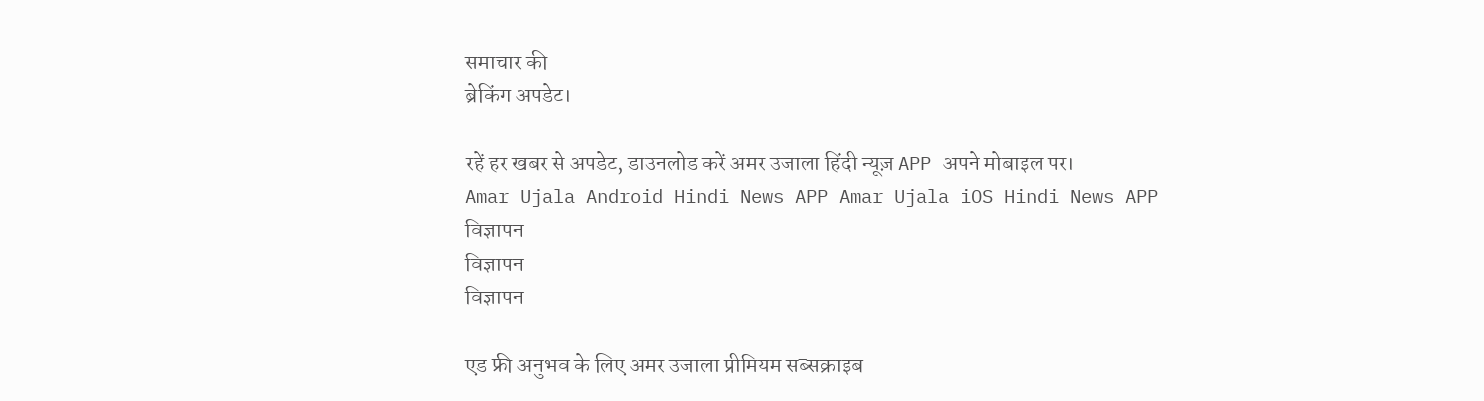समाचार की
ब्रेकिंग अपडेट।

रहें हर खबर से अपडेट, डाउनलोड करें अमर उजाला हिंदी न्यूज़ APP अपने मोबाइल पर।
Amar Ujala Android Hindi News APP Amar Ujala iOS Hindi News APP
विज्ञापन
विज्ञापन
विज्ञापन

एड फ्री अनुभव के लिए अमर उजाला प्रीमियम सब्सक्राइब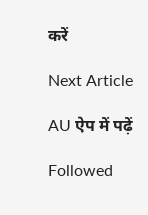करें

Next Article

AU ऐप में पढ़ें

Followed